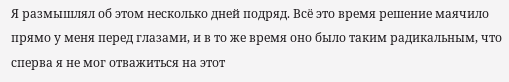Я размышлял об этом несколько дней подряд. Всё это время решение маячило прямо у меня перед глазами, и в то же время оно было таким радикальным, что сперва я не мог отважиться на этот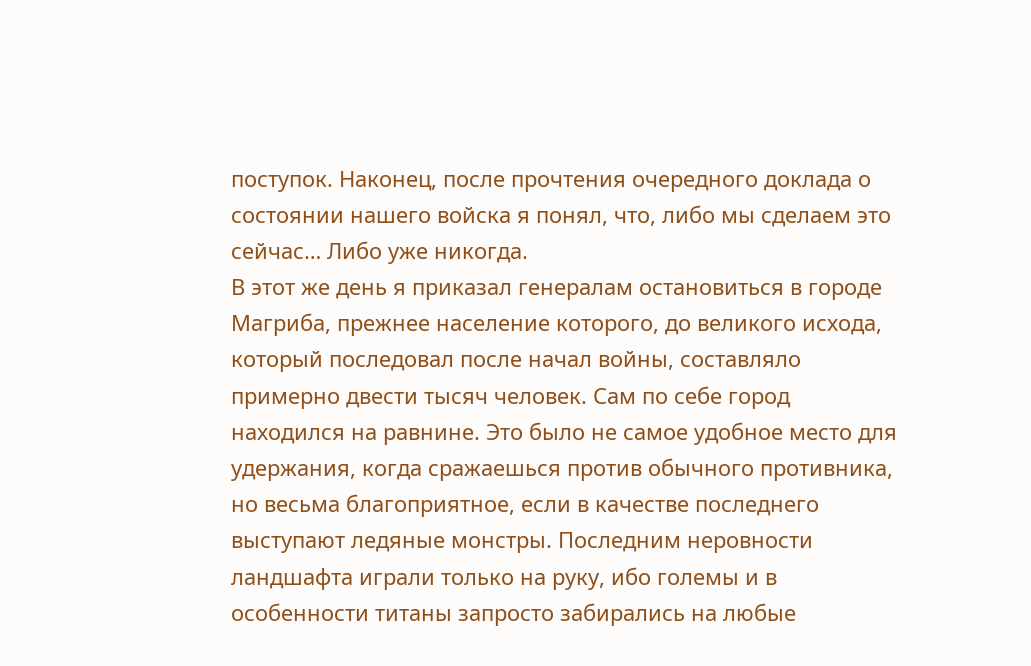поступок. Наконец, после прочтения очередного доклада о состоянии нашего войска я понял, что, либо мы сделаем это сейчас… Либо уже никогда.
В этот же день я приказал генералам остановиться в городе Магриба, прежнее население которого, до великого исхода, который последовал после начал войны, составляло примерно двести тысяч человек. Сам по себе город находился на равнине. Это было не самое удобное место для удержания, когда сражаешься против обычного противника, но весьма благоприятное, если в качестве последнего выступают ледяные монстры. Последним неровности ландшафта играли только на руку, ибо големы и в особенности титаны запросто забирались на любые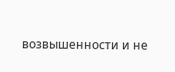возвышенности и не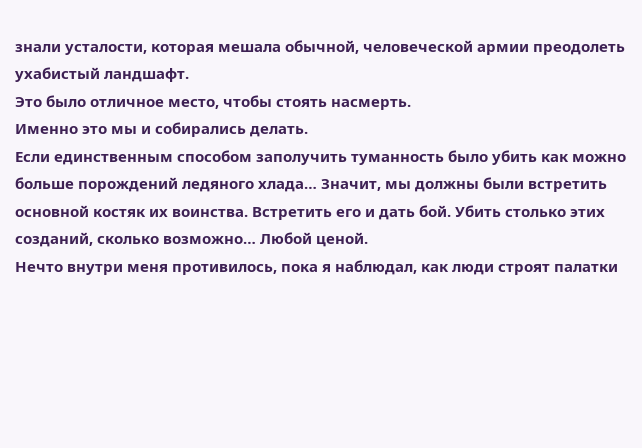знали усталости, которая мешала обычной, человеческой армии преодолеть ухабистый ландшафт.
Это было отличное место, чтобы стоять насмерть.
Именно это мы и собирались делать.
Если единственным способом заполучить туманность было убить как можно больше порождений ледяного хлада… Значит, мы должны были встретить основной костяк их воинства. Встретить его и дать бой. Убить столько этих созданий, сколько возможно… Любой ценой.
Нечто внутри меня противилось, пока я наблюдал, как люди строят палатки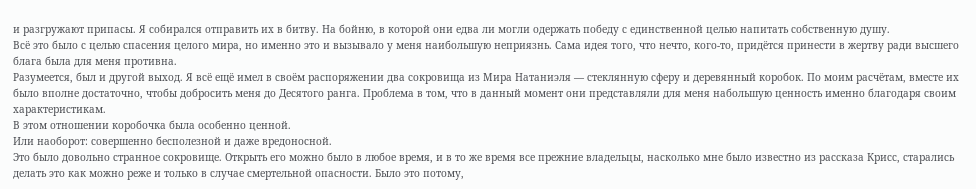и разгружают припасы. Я собирался отправить их в битву. На бойню, в которой они едва ли могли одержать победу с единственной целью напитать собственную душу.
Всё это было с целью спасения целого мира, но именно это и вызывало у меня наибольшую неприязнь. Сама идея того, что нечто, кого-то, придётся принести в жертву ради высшего блага была для меня противна.
Разумеется, был и другой выход. Я всё ещё имел в своём распоряжении два сокровища из Мира Натаниэля — стеклянную сферу и деревянный коробок. По моим расчётам, вместе их было вполне достаточно, чтобы добросить меня до Десятого ранга. Проблема в том, что в данный момент они представляли для меня набольшую ценность именно благодаря своим характеристикам.
В этом отношении коробочка была особенно ценной.
Или наоборот: совершенно бесполезной и даже вредоносной.
Это было довольно странное сокровище. Открыть его можно было в любое время, и в то же время все прежние владельцы, насколько мне было известно из рассказа Крисс, старались делать это как можно реже и только в случае смертельной опасности. Было это потому,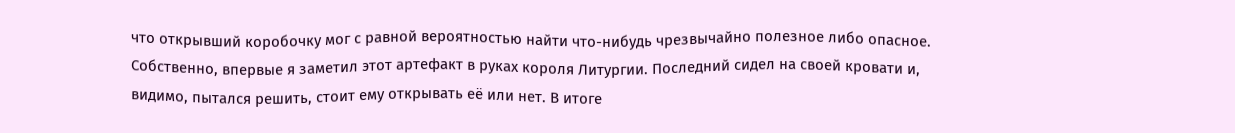что открывший коробочку мог с равной вероятностью найти что-нибудь чрезвычайно полезное либо опасное.
Собственно, впервые я заметил этот артефакт в руках короля Литургии. Последний сидел на своей кровати и, видимо, пытался решить, стоит ему открывать её или нет. В итоге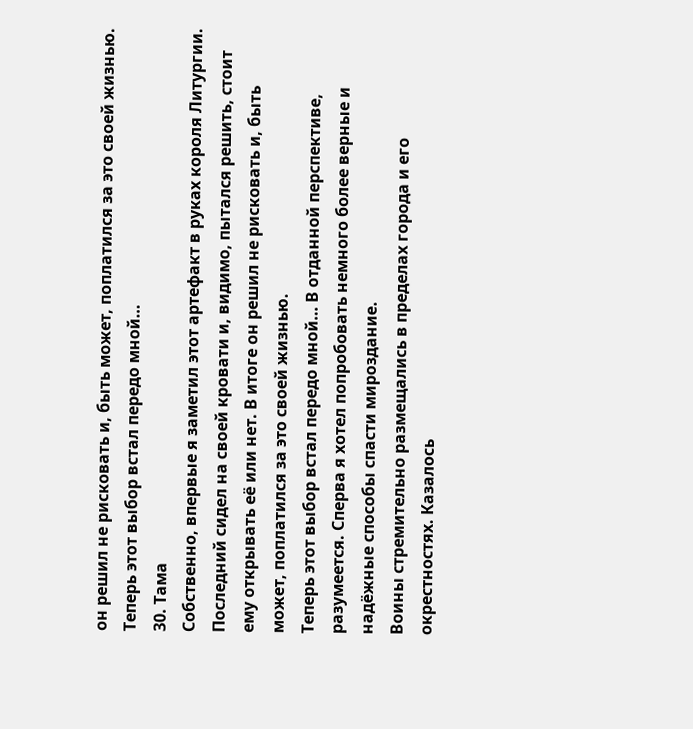он решил не рисковать и, быть может, поплатился за это своей жизнью.
Теперь этот выбор встал передо мной…
30. Тама
Собственно, впервые я заметил этот артефакт в руках короля Литургии. Последний сидел на своей кровати и, видимо, пытался решить, стоит ему открывать её или нет. В итоге он решил не рисковать и, быть может, поплатился за это своей жизнью.
Теперь этот выбор встал передо мной… В отданной перспективе, разумеется. Сперва я хотел попробовать немного более верные и надёжные способы спасти мироздание.
Воины стремительно размещались в пределах города и его окрестностях. Казалось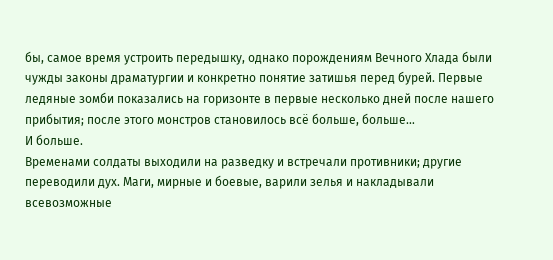бы, самое время устроить передышку, однако порождениям Вечного Хлада были чужды законы драматургии и конкретно понятие затишья перед бурей. Первые ледяные зомби показались на горизонте в первые несколько дней после нашего прибытия; после этого монстров становилось всё больше, больше…
И больше.
Временами солдаты выходили на разведку и встречали противники; другие переводили дух. Маги, мирные и боевые, варили зелья и накладывали всевозможные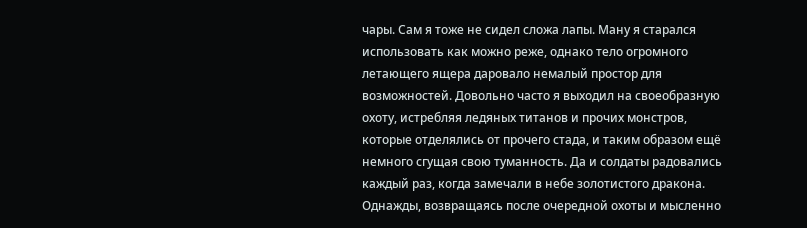чары. Сам я тоже не сидел сложа лапы. Ману я старался использовать как можно реже, однако тело огромного летающего ящера даровало немалый простор для возможностей. Довольно часто я выходил на своеобразную охоту, истребляя ледяных титанов и прочих монстров, которые отделялись от прочего стада, и таким образом ещё немного сгущая свою туманность. Да и солдаты радовались каждый раз, когда замечали в небе золотистого дракона.
Однажды, возвращаясь после очередной охоты и мысленно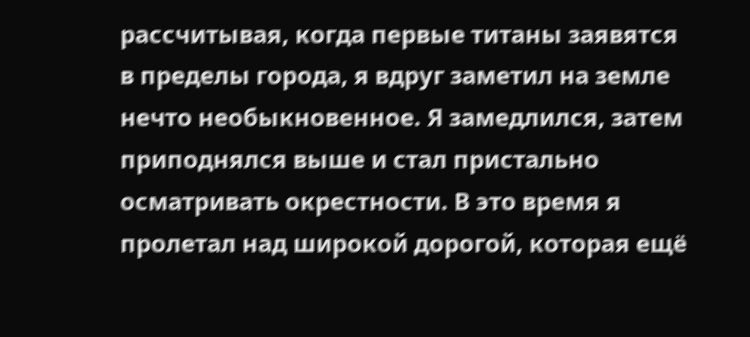рассчитывая, когда первые титаны заявятся в пределы города, я вдруг заметил на земле нечто необыкновенное. Я замедлился, затем приподнялся выше и стал пристально осматривать окрестности. В это время я пролетал над широкой дорогой, которая ещё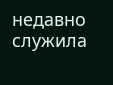недавно служила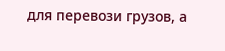для перевози грузов, а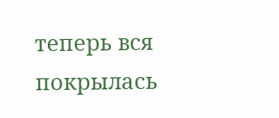теперь вся покрылась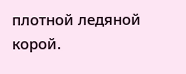плотной ледяной корой.